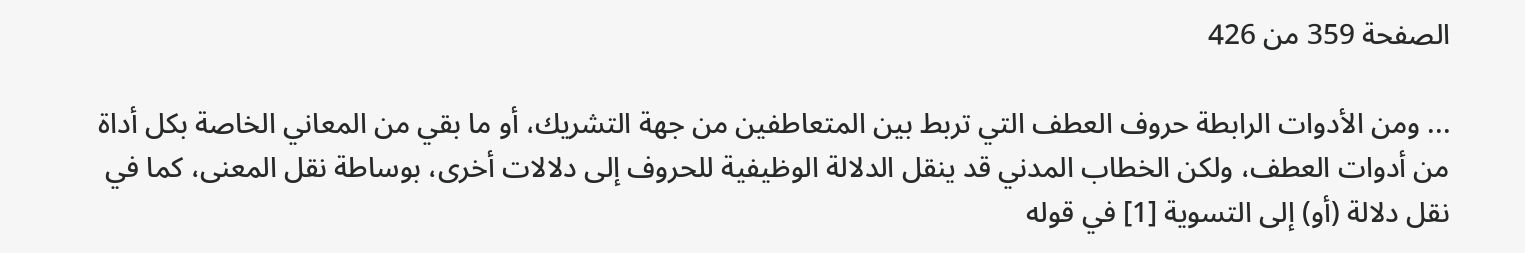الصفحة 359 من 426

... ومن الأدوات الرابطة حروف العطف التي تربط بين المتعاطفين من جهة التشريك، أو ما بقي من المعاني الخاصة بكل أداة من أدوات العطف، ولكن الخطاب المدني قد ينقل الدلالة الوظيفية للحروف إلى دلالات أخرى، بوساطة نقل المعنى، كما في نقل دلالة (أو) إلى التسوية [1] في قوله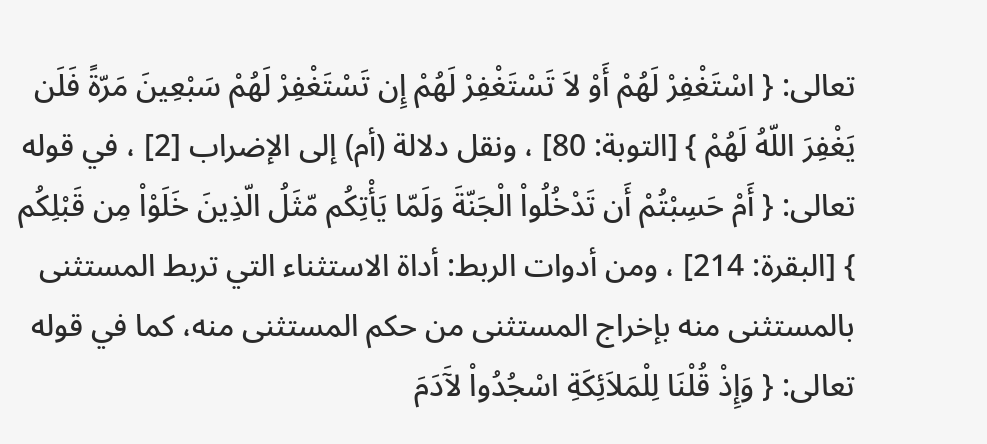تعالى: { اسْتَغْفِرْ لَهُمْ أَوْ لاَ تَسْتَغْفِرْ لَهُمْ إِن تَسْتَغْفِرْ لَهُمْ سَبْعِينَ مَرّةً فَلَن يَغْفِرَ اللّهُ لَهُمْ } [التوبة: 80] ، ونقل دلالة (أم) إلى الإضراب [2] ، في قوله تعالى: { أَمْ حَسِبْتُمْ أَن تَدْخُلُواْ الْجَنّةَ وَلَمّا يَأْتِكُم مّثَلُ الّذِينَ خَلَوْاْ مِن قَبْلِكُم } [البقرة: 214] ، ومن أدوات الربط: أداة الاستثناء التي تربط المستثنى بالمستثنى منه بإخراج المستثنى من حكم المستثنى منه، كما في قوله تعالى: { وَإِذْ قُلْنَا لِلْمَلاَئِكَةِ اسْجُدُواْ لآَدَمَ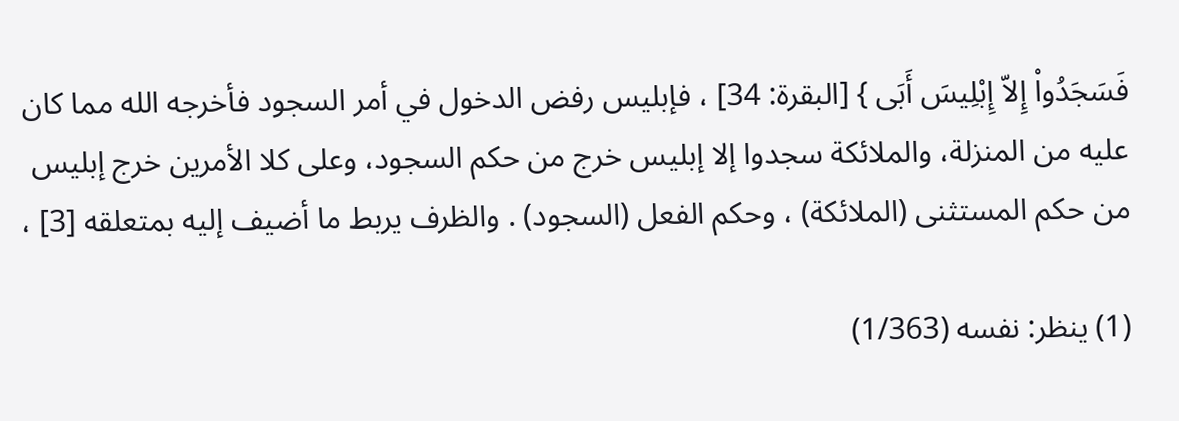فَسَجَدُواْ إِلاّ إِبْلِيسَ أَبَى } [البقرة: 34] ، فإبليس رفض الدخول في أمر السجود فأخرجه الله مما كان عليه من المنزلة، والملائكة سجدوا إلا إبليس خرج من حكم السجود، وعلى كلا الأمرين خرج إبليس من حكم المستثنى (الملائكة) ، وحكم الفعل (السجود) . والظرف يربط ما أضيف إليه بمتعلقه [3] ،

(1) ينظر: نفسه (1/363)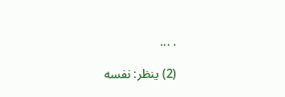. ...

(2) ينظر: نفسه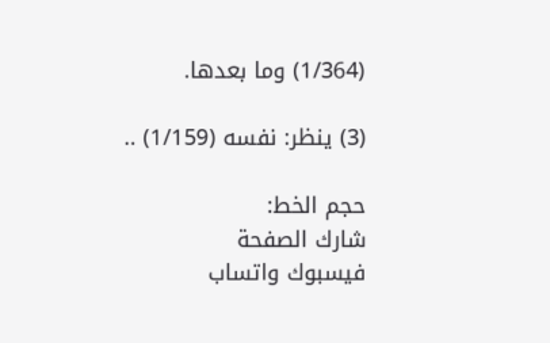(1/364) وما بعدها.

(3) ينظر: نفسه (1/159) ..

حجم الخط:
شارك الصفحة
فيسبوك واتساب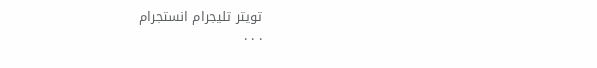تويتر تليجرام انستجرام
. . .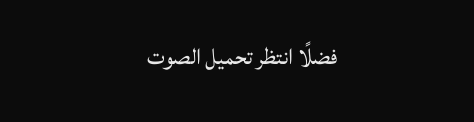فضلًا انتظر تحميل الصوت